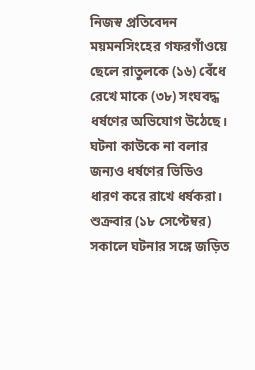নিজস্ব প্রতিবেদন
ময়মনসিংহের গফরগাঁওয়ে ছেলে রাতুলকে (১৬) বেঁধে রেখে মাকে (৩৮) সংঘবদ্ধ ধর্ষণের অভিযোগ উঠেছে। ঘটনা কাউকে না বলার জন্যও ধর্ষণের ভিডিও ধারণ করে রাখে ধর্ষকরা।
শুক্রবার (১৮ সেপ্টেম্বর) সকালে ঘটনার সঙ্গে জড়িত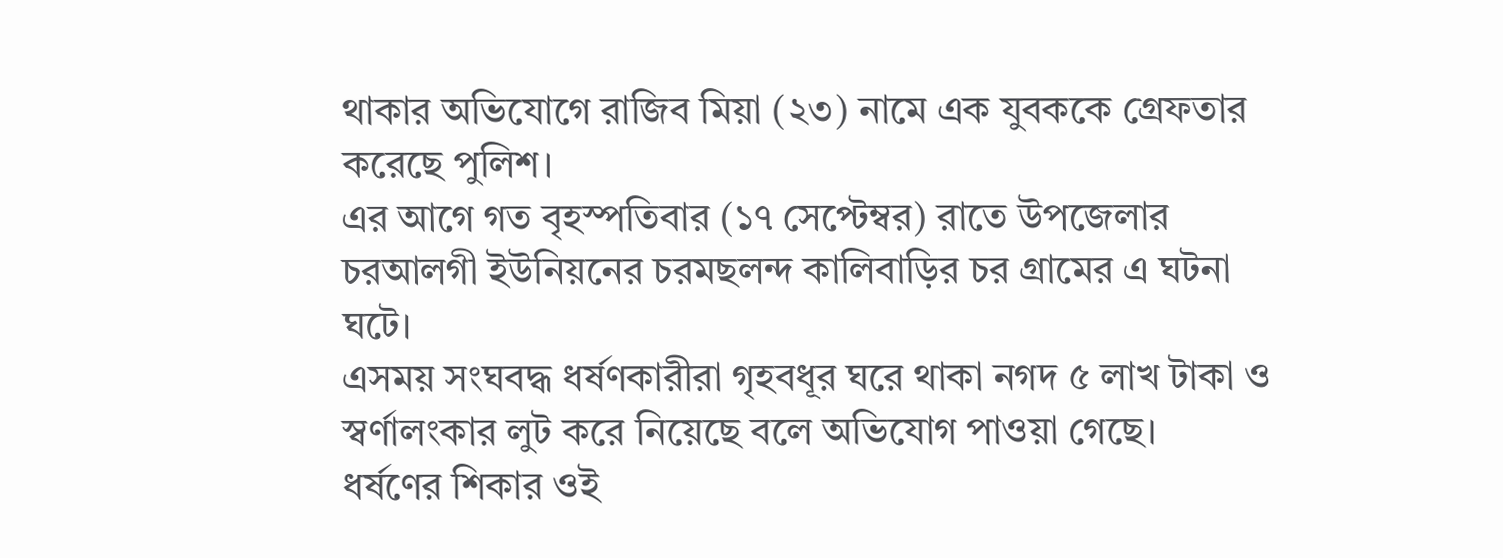থাকার অভিযোগে রাজিব মিয়া (২৩) নামে এক যুবককে গ্রেফতার করেছে পুলিশ।
এর আগে গত বৃহস্পতিবার (১৭ সেপ্টেম্বর) রাতে উপজেলার চরআলগী ইউনিয়নের চরমছলন্দ কালিবাড়ির চর গ্রামের এ ঘটনা ঘটে।
এসময় সংঘবদ্ধ ধর্ষণকারীরা গৃহবধূর ঘরে থাকা নগদ ৫ লাখ টাকা ও স্বর্ণালংকার লুট করে নিয়েছে বলে অভিযোগ পাওয়া গেছে।
ধর্ষণের শিকার ওই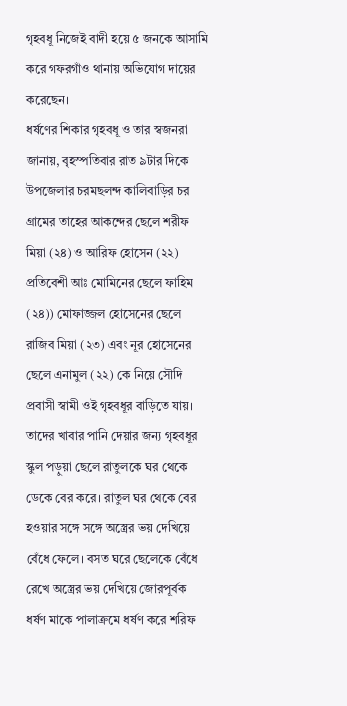গৃহবধূ নিজেই বাদী হয়ে ৫ জনকে আসামি করে গফরগাঁও থানায় অভিযোগ দায়ের করেছেন।
ধর্ষণের শিকার গৃহবধূ ও তার স্বজনরা জানায়, বৃহস্পতিবার রাত ৯টার দিকে উপজেলার চরমছলন্দ কালিবাড়ির চর গ্রামের তাহের আকন্দের ছেলে শরীফ মিয়া (২৪) ও আরিফ হোসেন (২২) প্রতিবেশী আঃ মোমিনের ছেলে ফাহিম (২৪)) মোফাজ্জল হোসেনের ছেলে রাজিব মিয়া (২৩) এবং নূর হোসেনের ছেলে এনামুল (২২) কে নিয়ে সৌদি প্রবাসী স্বামী ওই গৃহবধূর বাড়িতে যায়। তাদের খাবার পানি দেয়ার জন্য গৃহবধূর স্কুল পড়ুয়া ছেলে রাতুলকে ঘর থেকে ডেকে বের করে। রাতুল ঘর থেকে বের হওয়ার সঙ্গে সঙ্গে অস্ত্রের ভয় দেখিয়ে বেঁধে ফেলে। বসত ঘরে ছেলেকে বেঁধে রেখে অস্ত্রের ভয় দেখিয়ে জোরপূর্বক ধর্ষণ মাকে পালাক্রমে ধর্ষণ করে শরিফ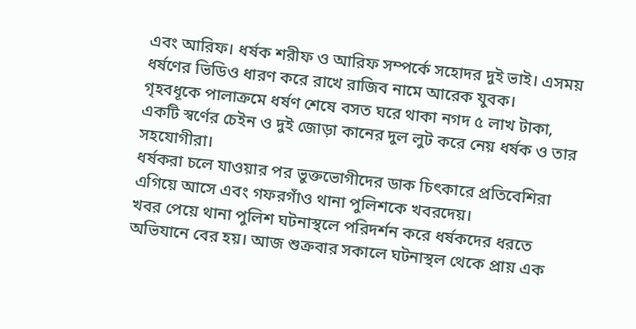এবং আরিফ। ধর্ষক শরীফ ও আরিফ সম্পর্কে সহোদর দুই ভাই। এসময় ধর্ষণের ভিডিও ধারণ করে রাখে রাজিব নামে আরেক যুবক।
গৃহবধূকে পালাক্রমে ধর্ষণ শেষে বসত ঘরে থাকা নগদ ৫ লাখ টাকা, একটি স্বর্ণের চেইন ও দুই জোড়া কানের দুল লুট করে নেয় ধর্ষক ও তার সহযোগীরা।
ধর্ষকরা চলে যাওয়ার পর ভুক্তভোগীদের ডাক চিৎকারে প্রতিবেশিরা এগিয়ে আসে এবং গফরগাঁও থানা পুলিশকে খবরদেয়।
খবর পেয়ে থানা পুলিশ ঘটনাস্থলে পরিদর্শন করে ধর্ষকদের ধরতে অভিযানে বের হয়। আজ শুক্রবার সকালে ঘটনাস্থল থেকে প্রায় এক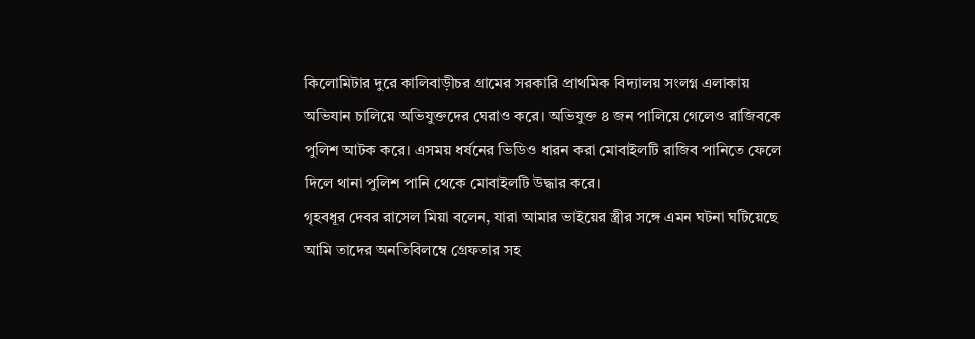কিলোমিটার দুরে কালিবাড়ীচর গ্রামের সরকারি প্রাথমিক বিদ্যালয় সংলগ্ন এলাকায় অভিযান চালিয়ে অভিযুক্তদের ঘেরাও করে। অভিযুক্ত ৪ জন পালিয়ে গেলেও রাজিবকে পুলিশ আটক করে। এসময় ধর্ষনের ভিডিও ধারন করা মোবাইলটি রাজিব পানিতে ফেলে দিলে থানা পুলিশ পানি থেকে মোবাইলটি উদ্ধার করে।
গৃহবধূর দেবর রাসেল মিয়া বলেন, যারা আমার ভাইয়ের স্ত্রীর সঙ্গে এমন ঘটনা ঘটিয়েছে আমি তাদের অনতিবিলম্বে গ্রেফতার সহ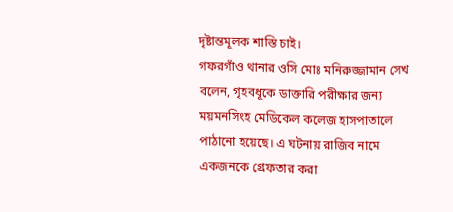দৃষ্টান্তমূলক শাস্তি চাই।
গফরগাঁও থানার ওসি মোঃ মনিরুজ্জামান সেখ বলেন, গৃহবধূকে ডাক্তারি পরীক্ষার জন্য ময়মনসিংহ মেডিকেল কলেজ হাসপাতালে পাঠানো হয়েছে। এ ঘটনায় রাজিব নামে একজনকে গ্রেফতার করা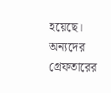হয়েছে। অন্যদের গ্রেফতারের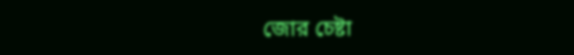জোর চেষ্টা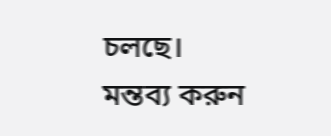চলছে।
মন্তব্য করুন